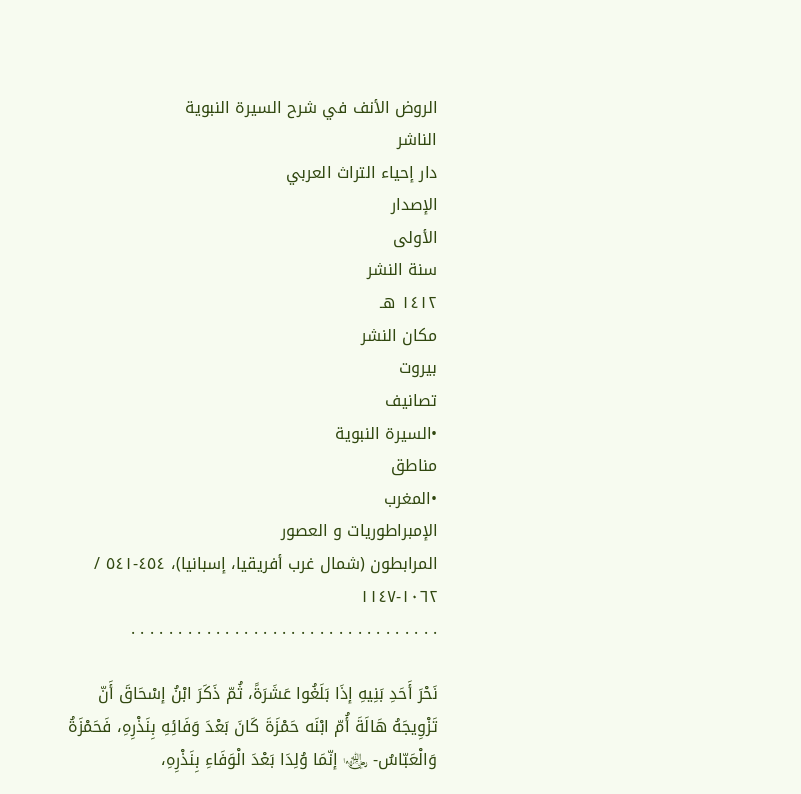الروض الأنف في شرح السيرة النبوية
الناشر
دار إحياء التراث العربي
الإصدار
الأولى
سنة النشر
١٤١٢ هـ
مكان النشر
بيروت
تصانيف
•السيرة النبوية
مناطق
•المغرب
الإمبراطوريات و العصور
المرابطون (شمال غرب أفريقيا، إسبانيا)، ٤٥٤-٥٤١ / ١٠٦٢-١١٤٧
. . . . . . . . . . . . . . . . . . . . . . . . . . . . . . . . .

نَحْرَ أَحَدِ بَنِيهِ إذَا بَلَغُوا عَشَرَةً، ثُمّ ذَكَرَ ابْنُ إسْحَاقَ أَنّ تَزْوِيجَهُ هَالَةَ أُمّ ابْنَه حَمْزَةَ كَانَ بَعْدَ وَفَائِهِ بِنَذْرِهِ، فَحَمْزَةُ وَالْعَبّاسُ- ﵄ إنّمَا وُلِدَا بَعْدَ الْوَفَاءِ بِنَذْرِهِ،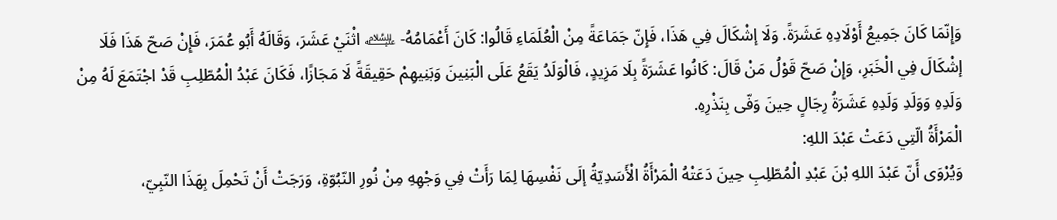وَإِنّمَا كَانَ جَمِيعُ أَوْلَادِهِ عَشَرَةً. وَلَا إشْكَالَ فِي هَذَا، فَإِنّ جَمَاعَةً مِنْ الْعُلَمَاءِ قَالُوا: كَانَ أَعْمَامُهُ- ﵇ اثْنَيْ عَشَرَ، وَقَالَهُ أَبُو عُمَرَ، فَإِنْ صَحّ هَذَا فَلَا إشْكَالَ فِي الْخَبَرِ، وَإِنْ صَحّ قَوْلُ مَنْ قَالَ: كَانُوا عَشَرَةً بِلَا مَزِيدٍ، فَالْوَلَدُ يَقَعُ عَلَى الْبَنِينَ وَبَنِيهِمْ حَقِيقَةً لَا مَجَازًا، فَكَانَ عَبْدُ الْمُطّلِبِ قَدْ اجْتَمَعَ لَهُ مِنْ وَلَدِهِ وَوَلَدِ وَلَدِهِ عَشَرَةُ رِجَالٍ حِينَ وَفّى بِنَذْرِهِ.
الْمَرْأَةُ الّتِي دَعَتْ عَبْدَ اللهِ:
وَيُرْوَى أَنّ عَبْدَ اللهِ بْنَ عَبْدِ الْمُطّلِبِ حِينَ دَعَتْهُ الْمَرْأَةُ الْأَسَدِيّةُ إلَى نَفْسِهَا لِمَا رَأَتْ فِي وَجْهِهِ مِنْ نُورِ النّبُوّةِ، وَرَجَتْ أَنْ تَحْمِلَ بِهَذَا النّبِيّ،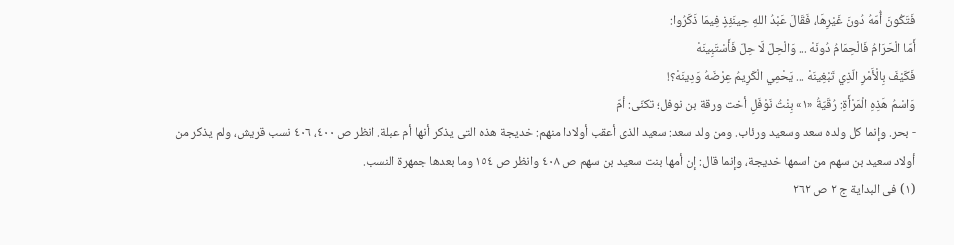فَتَكُونَ أُمّهُ دُونَ غَيْرِهَا، فَقَالَ عَبْدُ اللهِ حِينَئِذٍ فِيمَا ذَكَرُوا:
أَمّا الْحَرَامُ فَالْحِمَامُ دُونَهْ ... وَالْحِلّ لَا حِلّ فَأَسْتَبِينَهْ
فَكَيْفَ بِالْأَمْرِ الّذِي تَبْغِينَهْ ... يَحْمِي الْكَرِيمُ عِرْضَهُ وَدِينَهْ؟!
وَاسْمُ هَذِهِ الْمَرْأَةِ: رُقَيّةُ «١» بِنْتُ نَوْفَلِ أخت ورقة بن نوفل؛ تكنّى: أمّ
- بحر. وإنما كل ولده سعد وسعيد ورئاب. ومن ولد سعد: سعيد الذى أعقب أولادا منهم: خديجة هذه التى يذكر أنها أم عبلة. انظر ص ٤٠٠، ٤٠٦ نسب قريش، ولم يذكر من أولاد سعيد بن سهم من اسمها خديجة، وإنما قال: إن أمها بنت سعيد بن سهم ص ٤٠٨ وانظر ص ١٥٤ وما بعدها جمهرة النسب.
(١) فى البداية ج ٢ ص ٢٦٢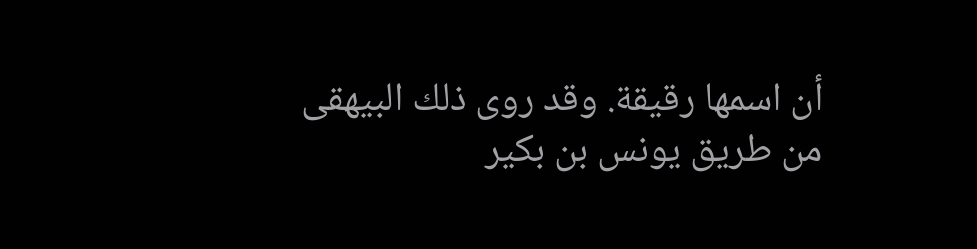أن اسمها رقيقة. وقد روى ذلك البيهقى من طريق يونس بن بكير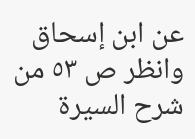عن ابن إسحاق وانظر ص ٥٣ من شرح السيرة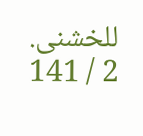للخشنى.
2 / 141